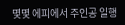몇몇 에피에서 주인공 일행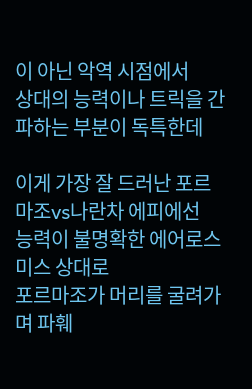이 아닌 악역 시점에서
상대의 능력이나 트릭을 간파하는 부분이 독특한데

이게 가장 잘 드러난 포르마조vs나란차 에피에선
능력이 불명확한 에어로스미스 상대로
포르마조가 머리를 굴려가며 파훼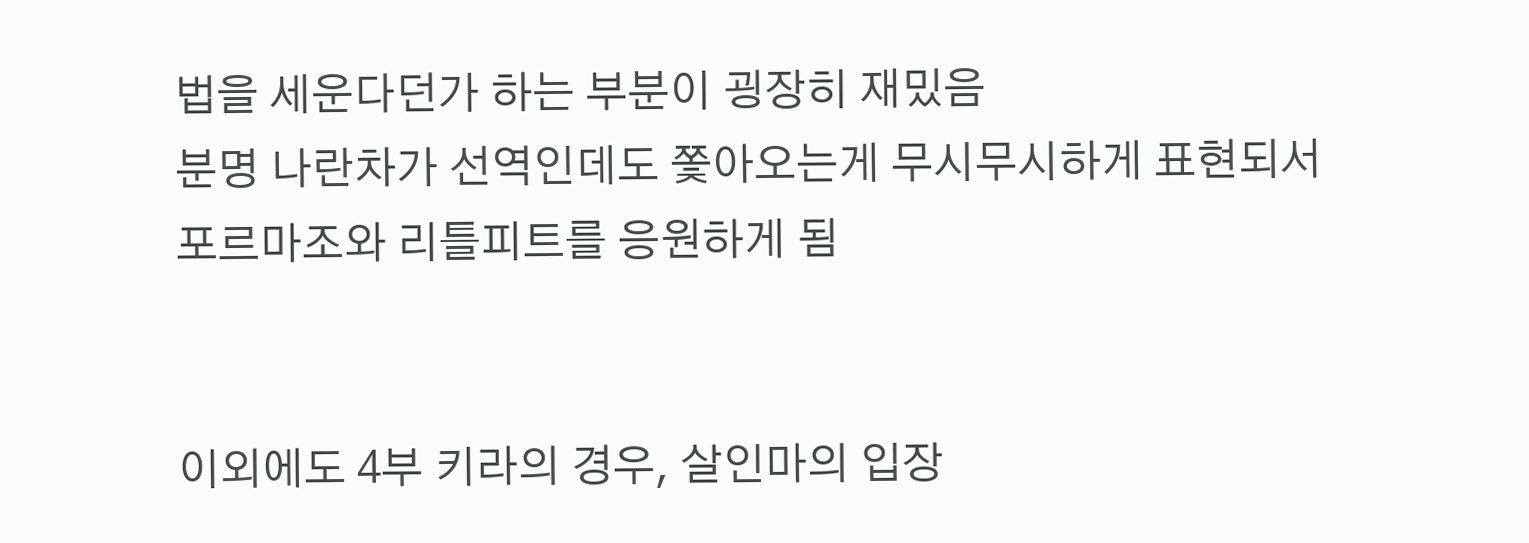법을 세운다던가 하는 부분이 굉장히 재밌음
분명 나란차가 선역인데도 쫓아오는게 무시무시하게 표현되서
포르마조와 리틀피트를 응원하게 됨


이외에도 4부 키라의 경우, 살인마의 입장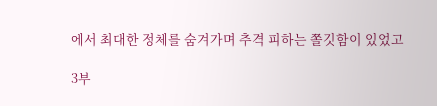에서 최대한 정체를 숨겨가며 추격 피하는 쫄깃함이 있었고

3부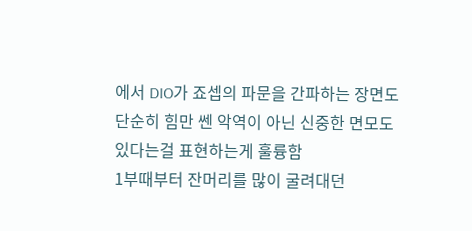에서 DIO가 죠셉의 파문을 간파하는 장면도
단순히 힘만 쎈 악역이 아닌 신중한 면모도 있다는걸 표현하는게 훌륭함
1부때부터 잔머리를 많이 굴려대던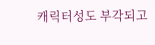캐릭터성도 부각되고